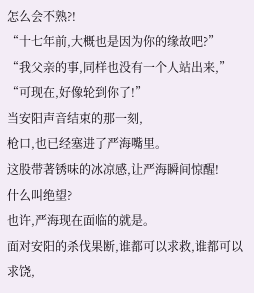怎么会不熟?!
“十七年前,大概也是因为你的缘故吧?”
“我父亲的事,同样也没有一个人站出来,”
“可现在,好像轮到你了!”
当安阳声音结束的那一刻,
枪口,也已经塞进了严海嘴里。
这股带著锈味的冰凉感,让严海瞬间惊醒!
什么叫绝望?
也许,严海现在面临的就是。
面对安阳的杀伐果断,谁都可以求救,谁都可以求饶,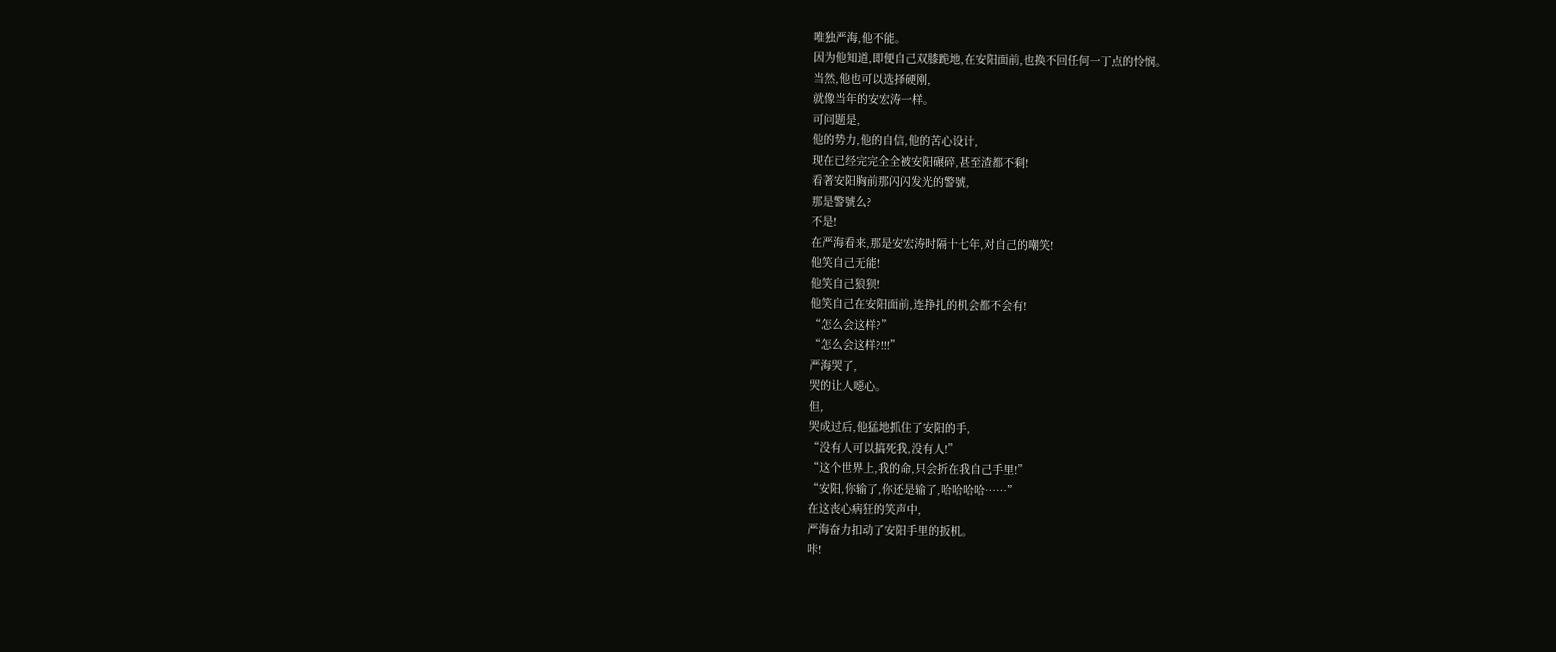唯独严海,他不能。
因为他知道,即便自己双膝跪地,在安阳面前,也换不回任何一丁点的怜悯。
当然,他也可以选择硬刚,
就像当年的安宏涛一样。
可问题是,
他的势力,他的自信,他的苦心设计,
现在已经完完全全被安阳碾碎,甚至渣都不剩!
看著安阳胸前那闪闪发光的警號,
那是警號么?
不是!
在严海看来,那是安宏涛时隔十七年,对自己的嘲笑!
他笑自己无能!
他笑自己狼狈!
他笑自己在安阳面前,连挣扎的机会都不会有!
“怎么会这样?”
“怎么会这样?!!!”
严海哭了,
哭的让人噁心。
但,
哭成过后,他猛地抓住了安阳的手,
“没有人可以搞死我,没有人!”
“这个世界上,我的命,只会折在我自己手里!”
“安阳,你输了,你还是输了,哈哈哈哈……”
在这丧心病狂的笑声中,
严海奋力扣动了安阳手里的扳机。
咔!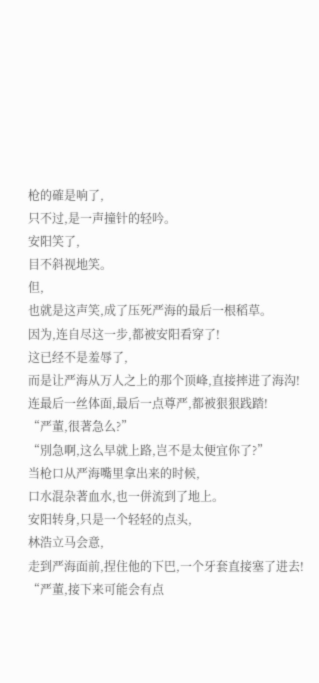枪的確是响了,
只不过,是一声撞针的轻吟。
安阳笑了,
目不斜视地笑。
但,
也就是这声笑,成了压死严海的最后一根稻草。
因为,连自尽这一步,都被安阳看穿了!
这已经不是羞辱了,
而是让严海从万人之上的那个顶峰,直接摔进了海沟!
连最后一丝体面,最后一点尊严,都被狠狠践踏!
“严董,很著急么?”
“別急啊,这么早就上路,岂不是太便宜你了?”
当枪口从严海嘴里拿出来的时候,
口水混杂著血水,也一併流到了地上。
安阳转身,只是一个轻轻的点头,
林浩立马会意,
走到严海面前,捏住他的下巴,一个牙套直接塞了进去!
“严董,接下来可能会有点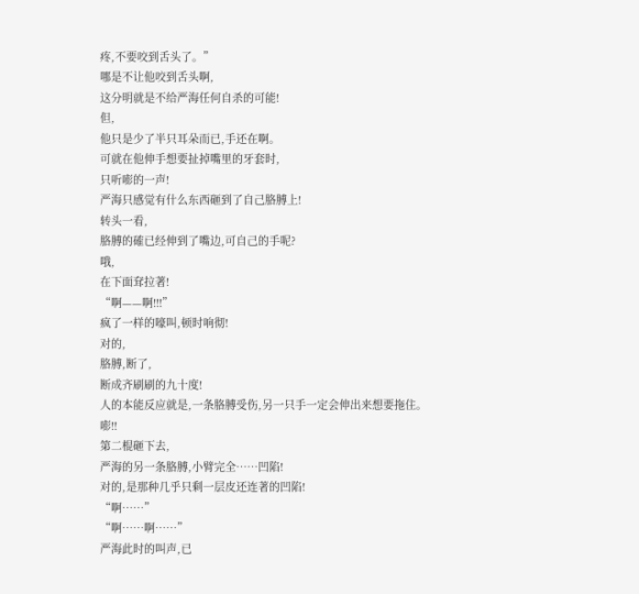疼,不要咬到舌头了。”
哪是不让他咬到舌头啊,
这分明就是不给严海任何自杀的可能!
但,
他只是少了半只耳朵而已,手还在啊。
可就在他伸手想要扯掉嘴里的牙套时,
只听嘭的一声!
严海只感觉有什么东西砸到了自己胳膊上!
转头一看,
胳膊的確已经伸到了嘴边,可自己的手呢?
哦,
在下面耷拉著!
“啊——啊!!!”
疯了一样的嚎叫,顿时响彻!
对的,
胳膊,断了,
断成齐刷刷的九十度!
人的本能反应就是,一条胳膊受伤,另一只手一定会伸出来想要拖住。
嘭!!
第二棍砸下去,
严海的另一条胳膊,小臂完全……凹陷!
对的,是那种几乎只剩一层皮还连著的凹陷!
“啊……”
“啊……啊……”
严海此时的叫声,已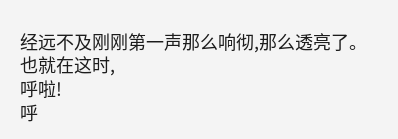经远不及刚刚第一声那么响彻,那么透亮了。
也就在这时,
呼啦!
呼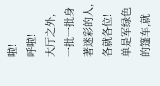啦!
呼啦!
大厅之外,
一批一批身著迷彩的人,各就各位!
单是军绿色的篷车,就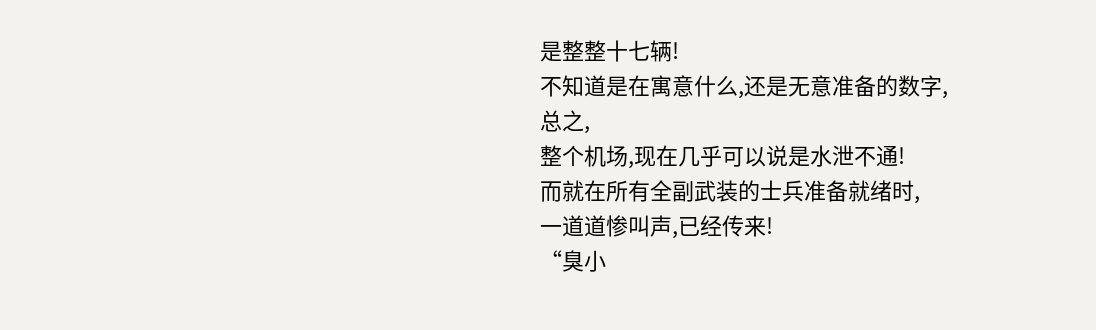是整整十七辆!
不知道是在寓意什么,还是无意准备的数字,
总之,
整个机场,现在几乎可以说是水泄不通!
而就在所有全副武装的士兵准备就绪时,
一道道惨叫声,已经传来!
“臭小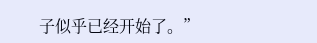子似乎已经开始了。”